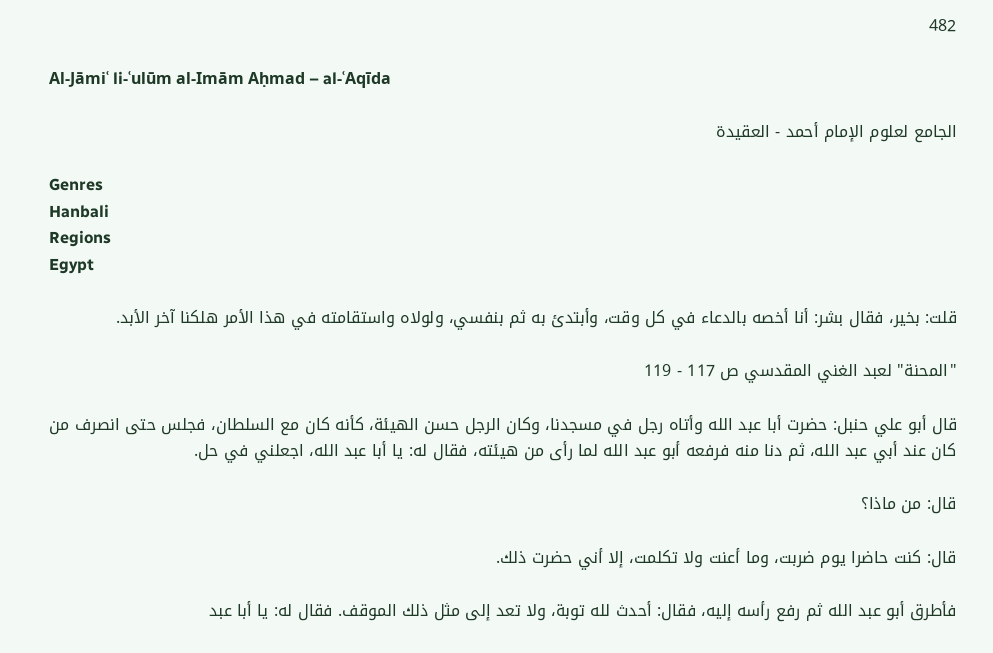482

Al-Jāmiʿ li-ʿulūm al-Imām Aḥmad – al-ʿAqīda

الجامع لعلوم الإمام أحمد - العقيدة

Genres
Hanbali
Regions
Egypt

قلت: بخير، فقال بشر: أنا أخصه بالدعاء في كل وقت، وأبتدئ به ثم بنفسي، ولولاه واستقامته في هذا الأمر هلكنا آخر الأبد.

"المحنة" لعبد الغني المقدسي ص 117 - 119

قال أبو علي حنبل: حضرت أبا عبد الله وأتاه رجل في مسجدنا، وكان الرجل حسن الهيئة، كأنه كان مع السلطان، فجلس حتى انصرف من كان عند أبي عبد الله، ثم دنا منه فرفعه أبو عبد الله لما رأى من هيئته، فقال له: يا أبا عبد الله، اجعلني في حل.

قال: من ماذا؟

قال: كنت حاضرا يوم ضربت، وما أعنت ولا تكلمت، إلا أني حضرت ذلك.

فأطرق أبو عبد الله ثم رفع رأسه إليه، فقال: أحدث لله توبة، ولا تعد إلى مثل ذلك الموقف. فقال له: يا أبا عبد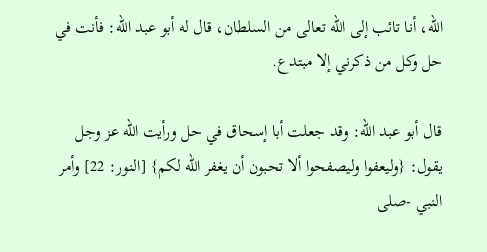الله، أنا تائب إلى الله تعالى من السلطان، قال له أبو عبد الله: فأنت في حل وكل من ذكرني إلا مبتدع.

قال أبو عبد الله: وقد جعلت أبا إسحاق في حل ورأيت الله عز وجل يقول: {وليعفوا وليصفحوا ألا تحبون أن يغفر الله لكم} [النور: 22] وأمر النبي -صلى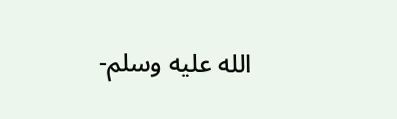الله عليه وسلم-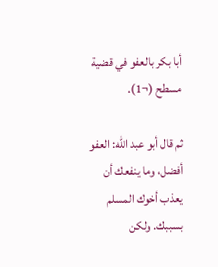أبا بكر بالعفو في قضية مسطح (¬1).

ثم قال أبو عبد الله: العفو أفضل، وما ينفعك أن يعذب أخوك المسلم بسببك. ولكن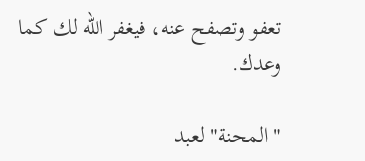تعفو وتصفح عنه، فيغفر الله لك كما وعدك.

"المحنة" لعبد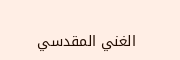الغني المقدسي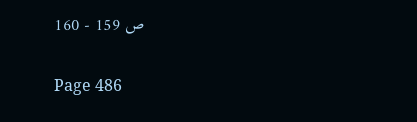ص 159 - 160

Page 486